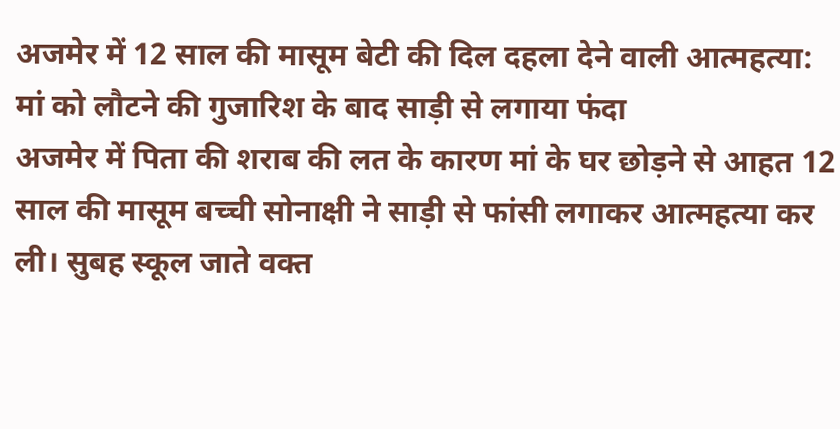अजमेर में 12 साल की मासूम बेटी की दिल दहला देने वाली आत्महत्या: मां को लौटने की गुजारिश के बाद साड़ी से लगाया फंदा
अजमेर में पिता की शराब की लत के कारण मां के घर छोड़ने से आहत 12 साल की मासूम बच्ची सोनाक्षी ने साड़ी से फांसी लगाकर आत्महत्या कर ली। सुबह स्कूल जाते वक्त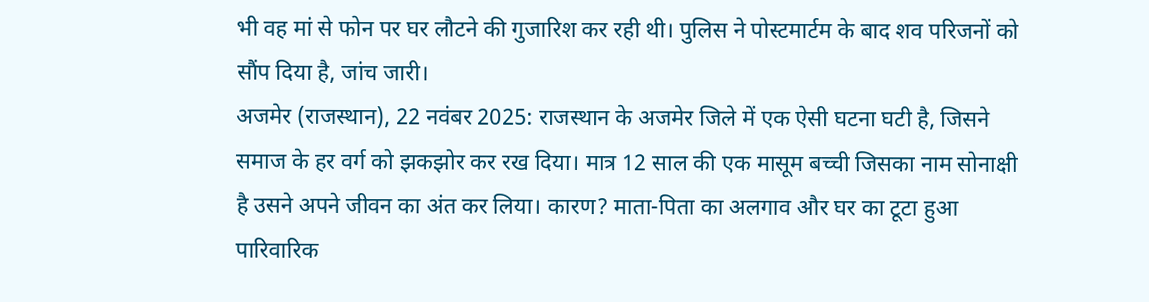भी वह मां से फोन पर घर लौटने की गुजारिश कर रही थी। पुलिस ने पोस्टमार्टम के बाद शव परिजनों को सौंप दिया है, जांच जारी।
अजमेर (राजस्थान), 22 नवंबर 2025: राजस्थान के अजमेर जिले में एक ऐसी घटना घटी है, जिसने समाज के हर वर्ग को झकझोर कर रख दिया। मात्र 12 साल की एक मासूम बच्ची जिसका नाम सोनाक्षी है उसने अपने जीवन का अंत कर लिया। कारण? माता-पिता का अलगाव और घर का टूटा हुआ पारिवारिक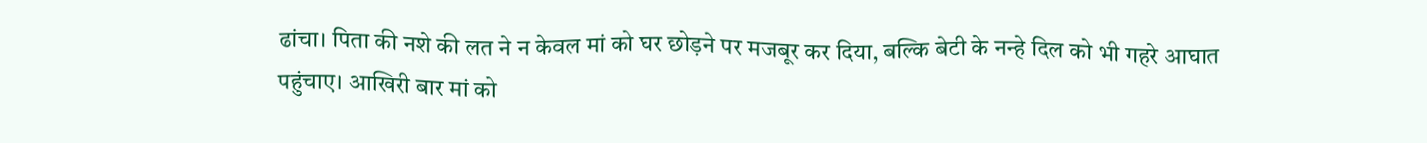ढांचा। पिता की नशे की लत ने न केवल मां को घर छोड़ने पर मजबूर कर दिया, बल्कि बेटी के नन्हे दिल को भी गहरे आघात पहुंचाए। आखिरी बार मां को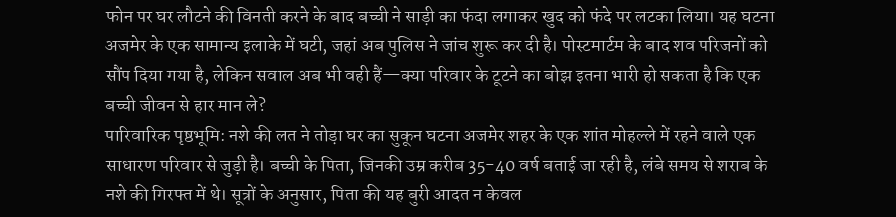फोन पर घर लौटने की विनती करने के बाद बच्ची ने साड़ी का फंदा लगाकर खुद को फंदे पर लटका लिया। यह घटना अजमेर के एक सामान्य इलाके में घटी, जहां अब पुलिस ने जांच शुरू कर दी है। पोस्टमार्टम के बाद शव परिजनों को सौंप दिया गया है, लेकिन सवाल अब भी वही हैं—क्या परिवार के टूटने का बोझ इतना भारी हो सकता है कि एक बच्ची जीवन से हार मान ले?
पारिवारिक पृष्ठभूमि: नशे की लत ने तोड़ा घर का सुकून घटना अजमेर शहर के एक शांत मोहल्ले में रहने वाले एक साधारण परिवार से जुड़ी है। बच्ची के पिता, जिनकी उम्र करीब 35-40 वर्ष बताई जा रही है, लंबे समय से शराब के नशे की गिरफ्त में थे। सूत्रों के अनुसार, पिता की यह बुरी आदत न केवल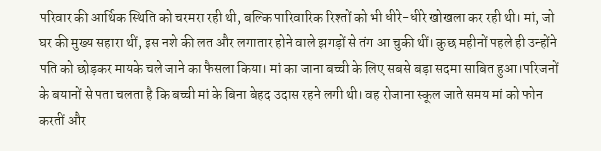परिवार की आर्थिक स्थिति को चरमरा रही थी, बल्कि पारिवारिक रिश्तों को भी धीरे-धीरे खोखला कर रही थी। मां, जो घर की मुख्य सहारा थीं, इस नशे की लत और लगातार होने वाले झगड़ों से तंग आ चुकी थीं। कुछ महीनों पहले ही उन्होंने पति को छोड़कर मायके चले जाने का फैसला किया। मां का जाना बच्ची के लिए सबसे बड़ा सदमा साबित हुआ।परिजनों के बयानों से पता चलता है कि बच्ची मां के बिना बेहद उदास रहने लगी थी। वह रोजाना स्कूल जाते समय मां को फोन करतीं और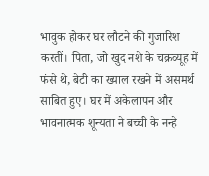भावुक होकर घर लौटने की गुजारिश करतीं। पिता, जो खुद नशे के चक्रव्यूह में फंसे थे, बेटी का ख्याल रखने में असमर्थ साबित हुए। घर में अकेलापन और भावनात्मक शून्यता ने बच्ची के नन्हे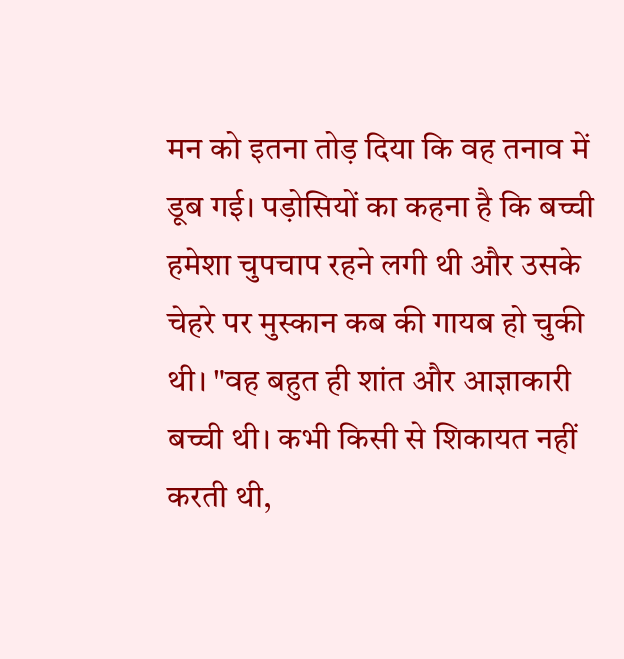मन को इतना तोड़ दिया कि वह तनाव में डूब गई। पड़ोसियों का कहना है कि बच्ची हमेशा चुपचाप रहने लगी थी और उसके चेहरे पर मुस्कान कब की गायब हो चुकी थी। "वह बहुत ही शांत और आज्ञाकारी बच्ची थी। कभी किसी से शिकायत नहीं करती थी,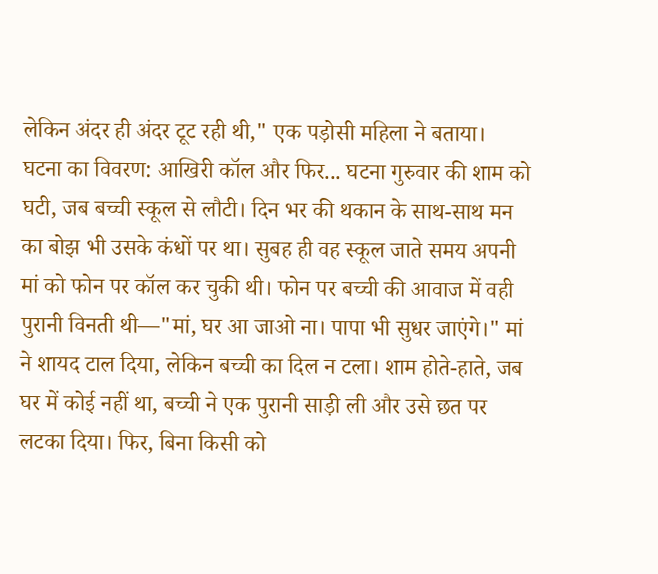लेकिन अंदर ही अंदर टूट रही थी," एक पड़ोसी महिला ने बताया।
घटना का विवरण: आखिरी कॉल और फिर... घटना गुरुवार की शाम को घटी, जब बच्ची स्कूल से लौटी। दिन भर की थकान के साथ-साथ मन का बोझ भी उसके कंधों पर था। सुबह ही वह स्कूल जाते समय अपनी मां को फोन पर कॉल कर चुकी थी। फोन पर बच्ची की आवाज में वही पुरानी विनती थी—"मां, घर आ जाओ ना। पापा भी सुधर जाएंगे।" मां ने शायद टाल दिया, लेकिन बच्ची का दिल न टला। शाम होते-हाते, जब घर में कोई नहीं था, बच्ची ने एक पुरानी साड़ी ली और उसे छत पर लटका दिया। फिर, बिना किसी को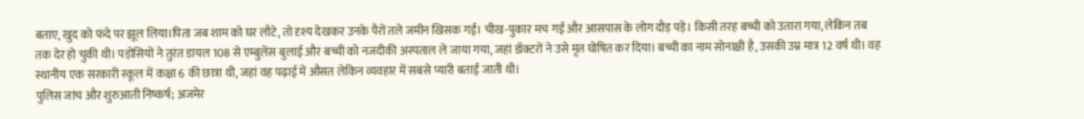बताए, खुद को फंदे पर झूल लिया।पिता जब शाम को घर लौटे, तो दृश्य देखकर उनके पैरों तले जमीन खिसक गई। चीख-पुकार मच गई और आसपास के लोग दौड़ पड़े। किसी तरह बच्ची को उतारा गया, लेकिन तब तक देर हो चुकी थी। पड़ोसियों ने तुरंत डायल 108 से एम्बुलेंस बुलाई और बच्ची को नजदीकी अस्पताल ले जाया गया, जहां डॉक्टरों ने उसे मृत घोषित कर दिया। बच्ची का नाम सोनाक्षी है, उसकी उम्र मात्र 12 वर्ष थी। वह स्थानीय एक सरकारी स्कूल में कक्षा 6 की छात्रा थी, जहां वह पढ़ाई में औसत लेकिन व्यवहार में सबसे प्यारी बताई जाती थी।
पुलिस जांच और शुरुआती निष्कर्ष; अजमेर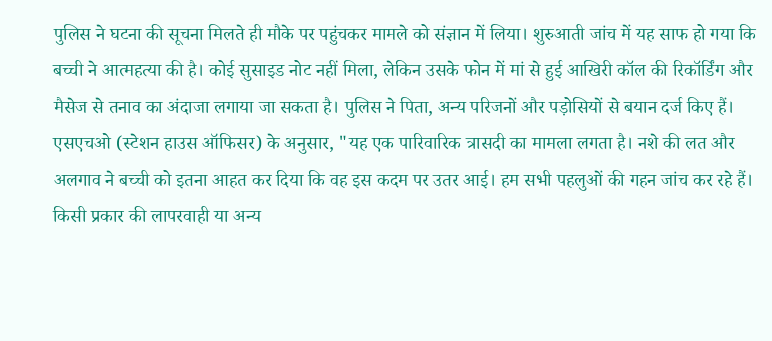पुलिस ने घटना की सूचना मिलते ही मौके पर पहुंचकर मामले को संज्ञान में लिया। शुरुआती जांच में यह साफ हो गया कि बच्ची ने आत्महत्या की है। कोई सुसाइड नोट नहीं मिला, लेकिन उसके फोन में मां से हुई आखिरी कॉल की रिकॉर्डिंग और मैसेज से तनाव का अंदाजा लगाया जा सकता है। पुलिस ने पिता, अन्य परिजनों और पड़ोसियों से बयान दर्ज किए हैं। एसएचओ (स्टेशन हाउस ऑफिसर) के अनुसार, "यह एक पारिवारिक त्रासदी का मामला लगता है। नशे की लत और अलगाव ने बच्ची को इतना आहत कर दिया कि वह इस कदम पर उतर आई। हम सभी पहलुओं की गहन जांच कर रहे हैं। किसी प्रकार की लापरवाही या अन्य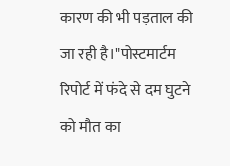कारण की भी पड़ताल की जा रही है।"पोस्टमार्टम रिपोर्ट में फंदे से दम घुटने को मौत का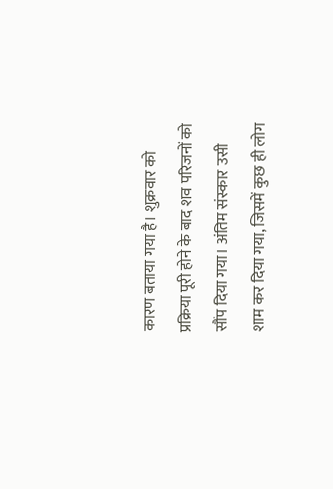कारण बताया गया है। शुक्रवार को प्रक्रिया पूरी होने के बाद शव परिजनों को सौंप दिया गया। अंतिम संस्कार उसी शाम कर दिया गया, जिसमें कुछ ही लोग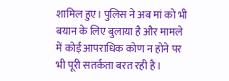शामिल हुए। पुलिस ने अब मां को भी बयान के लिए बुलाया है और मामले में कोई आपराधिक कोण न होने पर भी पूरी सतर्कता बरत रही है।